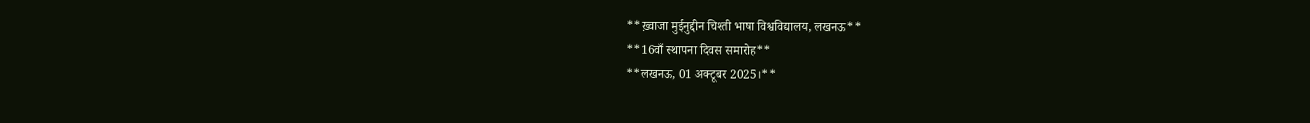**ख़्वाजा मुईनुद्दीन चिश्ती भाषा विश्वविद्यालय, लखनऊ**
**16वाँ स्थापना दिवस समारोह**
**लखनऊ, 01 अक्टूबर 2025।**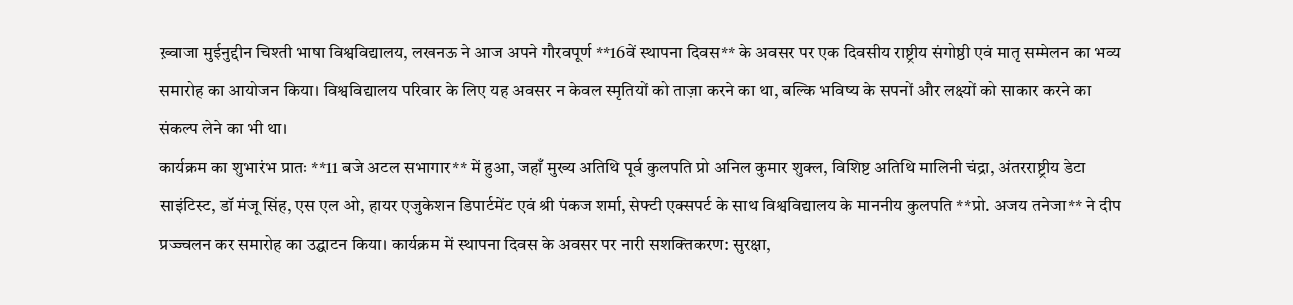ख़्वाजा मुईनुद्दीन चिश्ती भाषा विश्वविद्यालय, लखनऊ ने आज अपने गौरवपूर्ण **16वें स्थापना दिवस** के अवसर पर एक दिवसीय राष्ट्रीय संगोष्ठी एवं मातृ सम्मेलन का भव्य समारोह का आयोजन किया। विश्वविद्यालय परिवार के लिए यह अवसर न केवल स्मृतियों को ताज़ा करने का था, बल्कि भविष्य के सपनों और लक्ष्यों को साकार करने का संकल्प लेने का भी था।
कार्यक्रम का शुभारंभ प्रातः **11 बजे अटल सभागार** में हुआ, जहाँ मुख्य अतिथि पूर्व कुलपति प्रो अनिल कुमार शुक्ल, विशिष्ट अतिथि मालिनी चंद्रा, अंतरराष्ट्रीय डेटा साइंटिस्ट, डॉ मंजू सिंह, एस एल ओ, हायर एजुकेशन डिपार्टमेंट एवं श्री पंकज शर्मा, सेफ्टी एक्सपर्ट के साथ विश्वविद्यालय के माननीय कुलपति **प्रो. अजय तनेजा** ने दीप प्रज्ज्वलन कर समारोह का उद्घाटन किया। कार्यक्रम में स्थापना दिवस के अवसर पर नारी सशक्तिकरण: सुरक्षा,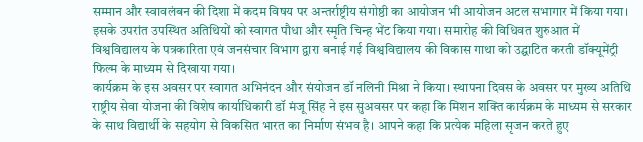सम्मान और स्वावलंबन की दिशा में कदम विषय पर अन्तर्राष्ट्रीय संगोष्ठी का आयोजन भी आयोजन अटल सभागार में किया गया। इसके उपरांत उपस्थित अतिथियों को स्वागत पौधा और स्मृति चिन्ह भेंट किया गया। समारोह की विधिवत शुरुआत में विश्वविद्यालय के पत्रकारिता एवं जनसंचार विभाग द्वारा बनाई गई विश्वविद्यालय की विकास गाथा को उद्घाटित करती डॉक्यूमेंट्री फिल्म के माध्यम से दिखाया गया।
कार्यक्रम के इस अवसर पर स्वागत अभिनंदन और संयोजन डॉ नलिनी मिश्रा ने किया। स्थापना दिवस के अवसर पर मुख्य अतिथि राष्ट्रीय सेवा योजना की विशेष कार्याधिकारी डॉ मंजू सिंह ने इस सुअवसर पर कहा कि मिशन शक्ति कार्यक्रम के माध्यम से सरकार के साथ विद्यार्थी के सहयोग से विकसित भारत का निर्माण संभव है। आपने कहा कि प्रत्येक महिला सृजन करते हुए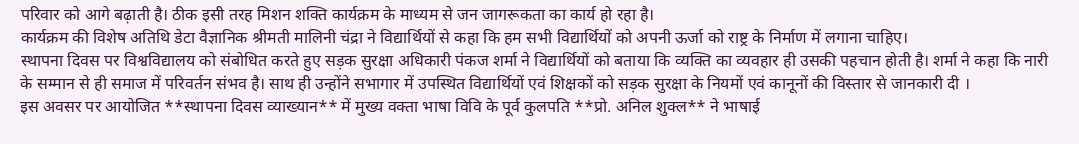परिवार को आगे बढ़ाती है। ठीक इसी तरह मिशन शक्ति कार्यक्रम के माध्यम से जन जागरूकता का कार्य हो रहा है।
कार्यक्रम की विशेष अतिथि डेटा वैज्ञानिक श्रीमती मालिनी चंद्रा ने विद्यार्थियों से कहा कि हम सभी विद्यार्थियों को अपनी ऊर्जा को राष्ट्र के निर्माण में लगाना चाहिए।
स्थापना दिवस पर विश्वविद्यालय को संबोधित करते हुए सड़क सुरक्षा अधिकारी पंकज शर्मा ने विद्यार्थियों को बताया कि व्यक्ति का व्यवहार ही उसकी पहचान होती है। शर्मा ने कहा कि नारी के सम्मान से ही समाज में परिवर्तन संभव है। साथ ही उन्होंने सभागार में उपस्थित विद्यार्थियों एवं शिक्षकों को सड़क सुरक्षा के नियमों एवं कानूनों की विस्तार से जानकारी दी ।
इस अवसर पर आयोजित **स्थापना दिवस व्याख्यान** में मुख्य वक्ता भाषा विवि के पूर्व कुलपति **प्रो. अनिल शुक्ल** ने भाषाई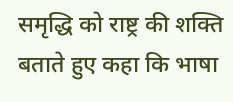समृद्धि को राष्ट्र की शक्ति बताते हुए कहा कि भाषा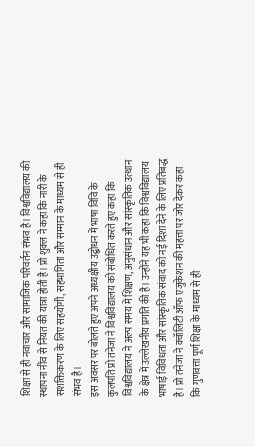शिक्षा से ही नवाचार और सामाजिक परिवर्तन संभव है। विश्वविद्यालय की स्थापना नींव से नियत की यात्रा होती है। प्रो शुक्ल ने कहा कि नारी के सशक्तिकरण के लिए सहयोगी, सहभागिता और सम्मान के माध्यम से ही संभव है।
इस अवसर पर बोलते हुए अपने अध्यक्षीय उद्बोधन में भाषा विवि के कुलपति प्रो तनेजा ने विश्वविद्यालय को संबोधित करते हुए कहा कि विश्वविद्यालय ने अल्प समय में शिक्षण, अनुसंधान और सांस्कृतिक उत्थान के क्षेत्र में उल्लेखनीय प्रगति की है। उन्होंने यह भी कहा कि विश्वविद्यालय भाषाई विविधता और सांस्कृतिक संवाद को नई दिशा देने के लिए प्रतिबद्ध है। प्रो तनेजा ने क्वॉलिटी ऑफ एजुकेशन की महत्ता पर जोर देकर कहा कि गुणवत्ता पूर्ण शिक्षा के माध्यम से ही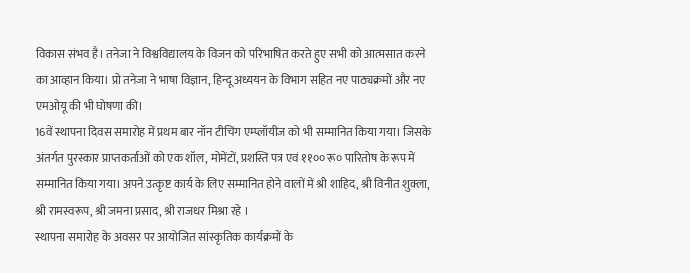विकास संभव है। तनेजा ने विश्वविद्यालय के विजन को परिभाषित करते हुए सभी को आत्मसात करने का आव्हान किया। प्रो तनेजा ने भाषा विज्ञान, हिन्दू अध्ययन के विभाग सहित नए पाठ्यक्रमों और नए एमओयू की भी घोषणा की।
16वें स्थापना दिवस समारोह में प्रथम बार नॉन टीचिंग एम्प्लॉयीज को भी सम्मानित किया गया। जिसके अंतर्गत पुरस्कार प्राप्तकर्ताओं को एक शॉल, मोमेंटों, प्रशस्ति पत्र एवं ११०० रू० पारितोष के रूप में सम्मानित किया गया। अपने उत्कृष्ट कार्य के लिए सम्मानित होने वालों में श्री शाहिद, श्री विनीत शुक्ला, श्री रामस्वरूप, श्री जमना प्रसाद, श्री राजधर मिश्रा रहे ।
स्थापना समारोह के अवसर पर आयोजित सांस्कृतिक कार्यक्रमों के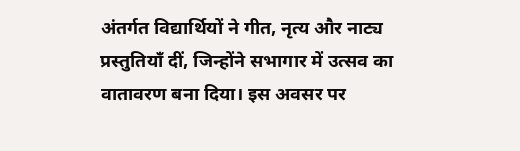अंतर्गत विद्यार्थियों ने गीत, नृत्य और नाट्य प्रस्तुतियाँ दीं, जिन्होंने सभागार में उत्सव का वातावरण बना दिया। इस अवसर पर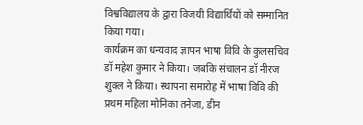विश्वविद्यालय के द्वारा विजयी विद्यार्थियों को सम्मानित किया गया।
कार्यक्रम का धन्यवाद ज्ञापन भाषा विवि के कुलसचिव डॉ महेश कुमार ने किया। जबकि संचालन डॉ नीरज शुक्ल ने किया। स्थापना समारोह में भाषा विवि की प्रथम महिला मोनिका तनेजा, डीन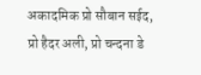अकादमिक प्रो सौबान सईद, प्रो हैदर अली, प्रो चन्दना डे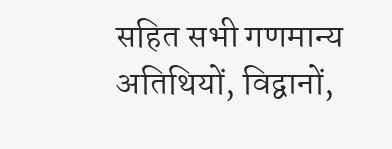सहित सभी गणमान्य अतिथियों, विद्वानों,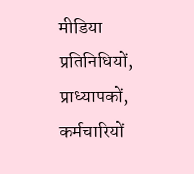मीडिया प्रतिनिधियों, प्राध्यापकों, कर्मचारियों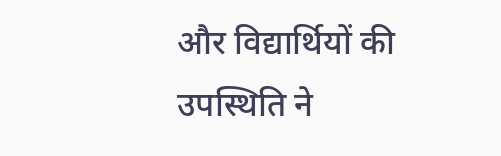और विद्यार्थियों की उपस्थिति ने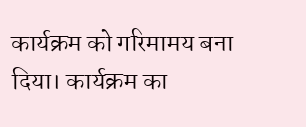कार्यक्रम को गरिमामय बना दिया। कार्यक्रम का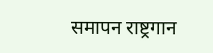समापन राष्ट्रगान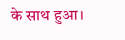के साथ हुआ।